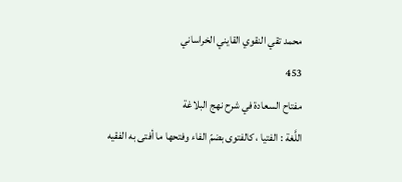محمد تقي النقوي القايني الخراساني
453
مفتاح السعادة في شرح نهج البلاغة
اللَّغة : الفتيا ، كالفتوى بضمّ الفاء وفتحها ما أفتى به الفقيه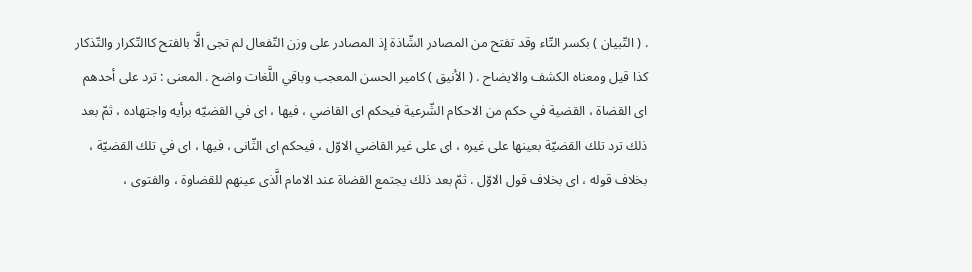. ( التّبيان ) بكسر التّاء وقد تفتح من المصادر الشّاذة إذ المصادر على وزن التّفعال لم تجى الَّا بالفتح كاالتّكرار والتّذكار كذا قيل ومعناه الكشف والايضاح . ( الأنيق ) كامير الحسن المعجب وباقي اللَّغات واضح . المعنى : ترد على أحدهم اى القضاة ، القضية في حكم من الاحكام الشّرعية فيحكم اى القاضي ، فيها ، اى في القضيّه برأيه واجتهاده ، ثمّ بعد ذلك ترد تلك القضيّة بعينها على غيره ، اى على غير القاضي الاوّل ، فيحكم اى الثّانى ، فيها ، اى في تلك القضيّة ، بخلاف قوله ، اى بخلاف قول الاوّل . ثمّ بعد ذلك يجتمع القضاة عند الامام الَّذى عينهم للقضاوة ، والفتوى ،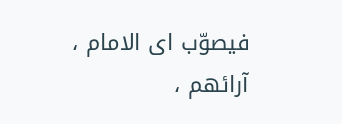فيصوّب اى الامام ، آرائهم ،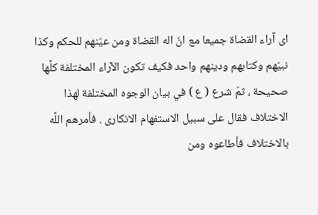اى آراء القضاة جميعا مع انّ اله القضاة ومن عيّنهم للحكم وكذا نبيّهم وكتابهم ودينهم واحد فكيف تكون الآراء المختلفة كلَّها صحيحة ، ثمّ شرع ( ع ) في بيان الوجوه المختلفة لهذا الاختلاف فقال على سبيل الاستفهام الانكارى . فأمرهم اللَّه بالاختلاف فأطاعوه ومن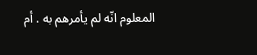المعلوم انّه لم يأمرهم به . أم